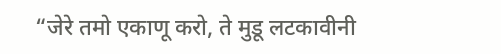“जेरे तमो एकाणू करो, ते मुडू लटकावीनी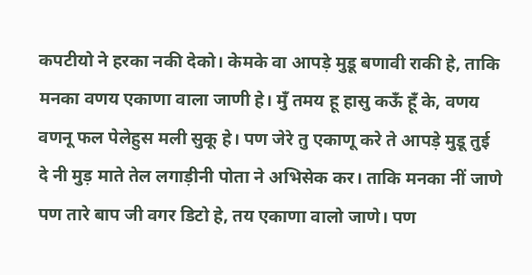कपटीयो ने हरका नकी देको। केमके वा आपड़े मुडू बणावी राकी हे, ताकि मनका वणय एकाणा वाला जाणी हे। मुँ तमय हू हासु कऊँ हूँ के, वणय वणनू फल पेलेहुस मली सुकू हे। पण जेरे तु एकाणू करे ते आपड़े मुडू तुई दे नी मुड़ माते तेल लगाड़ीनी पोता ने अभिसेक कर। ताकि मनका नीं जाणे पण तारे बाप जी वगर डिटो हे, तय एकाणा वालो जाणे। पण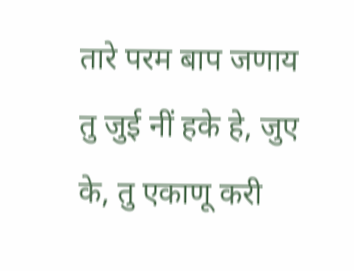तारे परम बाप जणाय तु जुई नीं हके हे, जुए के, तु एकाणू करी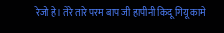रेजो हे। तेरे तारे परम बाप जी हापीनी किदू गियू कामे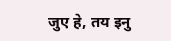जुए हे, तय इनु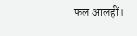फल आलहीं।